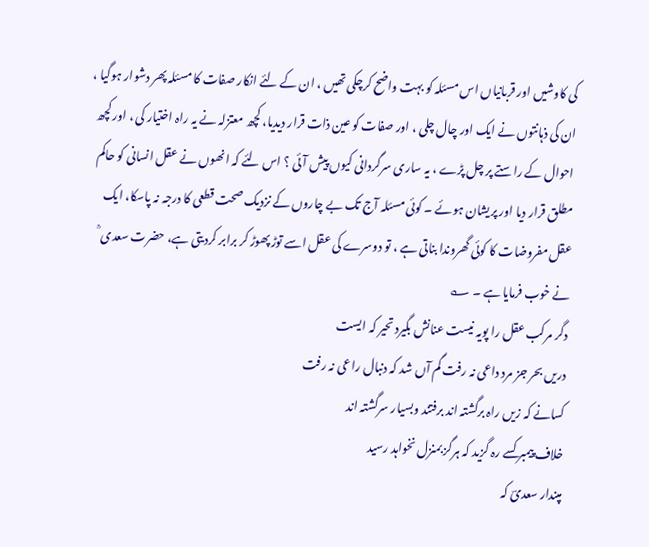کی کاوشیں اور قربانیاں اس مسئلہ کو بہت واضح کرچکی تھیں ، ان کے لئے انکار صفات کا مسئلہ پھر دشوار ہوگیا ، ان کی ذہانتوں نے ایک اور چال چلی ، اور صفات کو عین ذات قرار دیدیا، کچھ معتزلہ نے یہ راہ اختیار کی ، اور کچھ احوال کے راستے پر چل پڑے ، یہ ساری سرگردانی کیوں پیش آئی ؟ اس لئے کہ انھوں نے عقل انسانی کو حاکم مطلق قرار دیا اور پریشان ہوئے ۔ کوئی مسئلہ آج تک بے چاروں کے نزدیک صحت قطعی کا درجہ نہ پاسکا، ایک عقل مفروضات کا کوئی گھروندا بناتی ہے ، تو دوسرے کی عقل اسے توڑ پھوڑ کر برابر کردیتی ہے، حضرت سعدی ؒ نے خوب فرمایا ہے ۔ ؎
دگر مرکب عقل را پویہ نیست عنانش بگیرد تحیر کہ ایست
دریں بحر جز مرد داعی نہ رفت گم آں شد کہ دنبال راعی نہ رفت
کسانے کہ زیں راہ برگشتہ اند برفتند وبسیار سرگشتہ اند
خلاف پیمبر کسے رہ گزید کہ ہرگز بمنزل نخواہد رسید
مپندار سعدیؔ کہ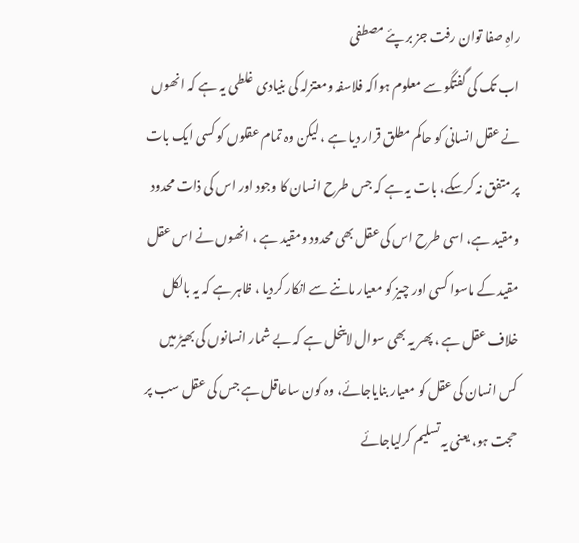راہِ صفا توان رفت جز بر پئے مصطفی
اب تک کی گفتگو سے معلوم ہواکہ فلاسفہ ومعتزلہ کی بنیادی غلطی یہ ہے کہ انھوں نے عقل انسانی کو حاکم مطلق قرار دیا ہے ، لیکن وہ تمام عقلوں کو کسی ایک بات پر متفق نہ کرسکے، بات یہ ہے کہ جس طرح انسان کا وجود اور اس کی ذات محدود ومقید ہے، اسی طرح اس کی عقل بھی محدود ومقید ہے ، انھوں نے اس عقل مقید کے ماسوا کسی اور چیز کو معیار ماننے سے انکار کردیا ، ظاہر ہے کہ یہ بالکل خلاف عقل ہے ، پھر یہ بھی سوال لاینحل ہے کہ بے شمار انسانوں کی بھیڑ میں کس انسان کی عقل کو معیار بنایاجائے، وہ کون ساعاقل ہے جس کی عقل سب پر حجت ہو، یعنی یہ تسلیم کرلیاجائے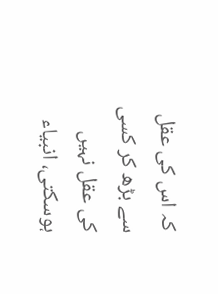کہ اس کی عقل سے بڑھ کر کسی کی عقل نہیں ہوسکتی، انبیاء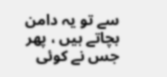سے تو یہ دامن بچاتے ہیں ، پھر جس نے کوئی